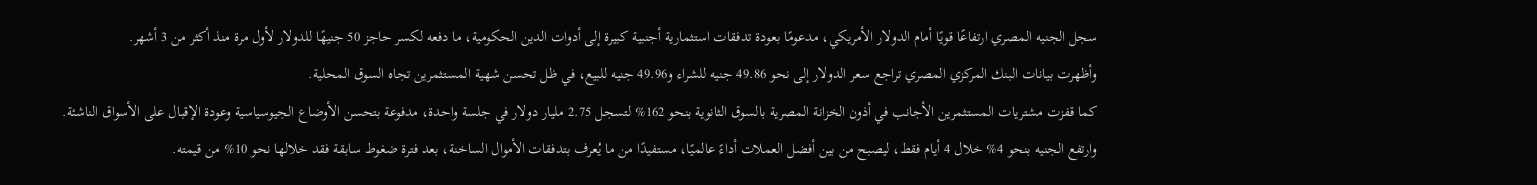سجل الجنيه المصري ارتفاعًا قويًا أمام الدولار الأمريكي، مدعومًا بعودة تدفقات استثمارية أجنبية كبيرة إلى أدوات الدين الحكومية، ما دفعه لكسر حاجز 50 جنيهًا للدولار لأول مرة منذ أكثر من 3 أشهر.
وأظهرت بيانات البنك المركزي المصري تراجع سعر الدولار إلى نحو 49.86 جنيه للشراء و49.96 جنيه للبيع، في ظل تحسن شهية المستثمرين تجاه السوق المحلية.
كما قفزت مشتريات المستثمرين الأجانب في أذون الخزانة المصرية بالسوق الثانوية بنحو 162% لتسجل 2.75 مليار دولار في جلسة واحدة، مدفوعة بتحسن الأوضاع الجيوسياسية وعودة الإقبال على الأسواق الناشئة.
وارتفع الجنيه بنحو 4% خلال 4 أيام فقط، ليصبح من بين أفضل العملات أداءً عالميًا، مستفيدًا من ما يُعرف بتدفقات الأموال الساخنة، بعد فترة ضغوط سابقة فقد خلالها نحو 10% من قيمته.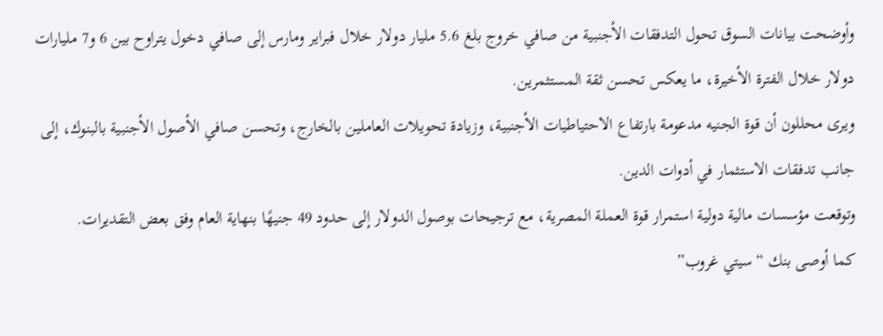وأوضحت بيانات السوق تحول التدفقات الأجنبية من صافي خروج بلغ 5.6 مليار دولار خلال فبراير ومارس إلى صافي دخول يتراوح بين 6 و7 مليارات دولار خلال الفترة الأخيرة، ما يعكس تحسن ثقة المستثمرين.
ويرى محللون أن قوة الجنيه مدعومة بارتفاع الاحتياطيات الأجنبية، وزيادة تحويلات العاملين بالخارج، وتحسن صافي الأصول الأجنبية بالبنوك، إلى جانب تدفقات الاستثمار في أدوات الدين.
وتوقعت مؤسسات مالية دولية استمرار قوة العملة المصرية، مع ترجيحات بوصول الدولار إلى حدود 49 جنيهًا بنهاية العام وفق بعض التقديرات.
كما أوصى بنك “سيتي غروب”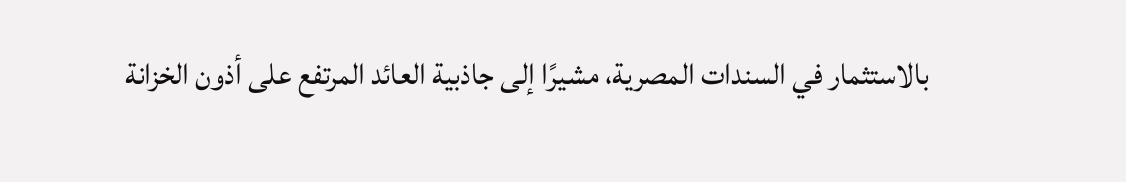بالاستثمار في السندات المصرية، مشيرًا إلى جاذبية العائد المرتفع على أذون الخزانة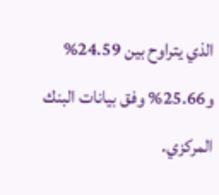الذي يتراوح بين 24.59% و25.66% وفق بيانات البنك المركزي.